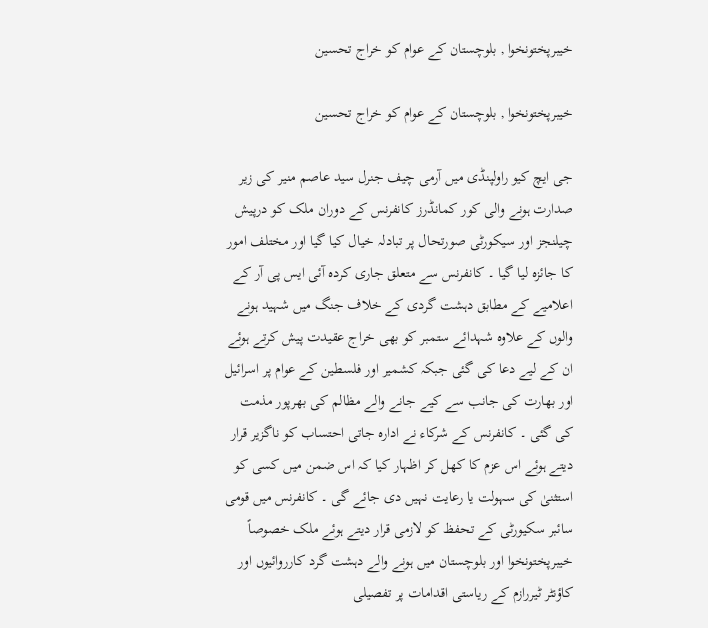خیبرپختونخوا , بلوچستان کے عوام کو خراج تحسین

خیبرپختونخوا , بلوچستان کے عوام کو خراج تحسین

جی ایچ کیو راولپنڈی میں آرمی چیف جنرل سید عاصم منیر کی زیر صدارت ہونے والی کور کمانڈرز کانفرنس کے دوران ملک کو درپیش چیلنجز اور سیکورٹی صورتحال پر تبادلہ خیال کیا گیا اور مختلف امور کا جائزہ لیا گیا ۔ کانفرنس سے متعلق جاری کردہ آئی ایس پی آر کے اعلامیے کے مطابق دہشت گردی کے خلاف جنگ میں شہید ہونے والوں کے علاوہ شہدائے ستمبر کو بھی خراج عقیدت پیش کرتے ہوئے ان کے لیے دعا کی گئی جبکہ کشمیر اور فلسطین کے عوام پر اسرائیل اور بھارت کی جانب سے کیے جانے والے مظالم کی بھرپور مذمت کی گئی ۔ کانفرنس کے شرکاء نے ادارہ جاتی احتساب کو ناگزیر قرار دیتے ہوئے اس عزم کا کھل کر اظہار کیا کہ اس ضمن میں کسی کو استثنیٰ کی سہولت یا رعایت نہیں دی جائے گی ۔ کانفرنس میں قومی سائبر سکیورٹی کے تحفظ کو لازمی قرار دیتے ہوئے ملک خصوصاً خیبرپختونخوا اور بلوچستان میں ہونے والے دہشت گرد کارروائیوں اور کاؤنٹر ٹیررازم کے ریاستی اقدامات پر تفصیلی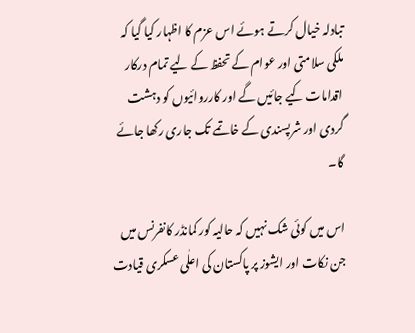تبادلہ خیال کرتے ہوئے اس عزم کا اظہار کیا گیا کہ ملکی سلامتی اور عوام کے تحفظ کے لیے تمام درکار اقدامات کیے جائیں گے اور کارروائیوں کو دہشت گردی اور شرپسندی کے خاتمے تک جاری رکھا جائے گا۔

اس میں کوئی شک نہیں کہ حالیہ کور کمانڈر کانفرنس میں جن نکات اور ایشوز پر پاکستان کی اعلٰی عسکری قیادت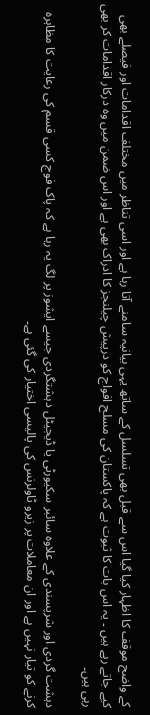کے واضح موقف کا اظہار کیا گیا اس سے قبل بھی تسلسل کے ساتھ یہی بیانیہ سامنے آتا رہا ہے اور اسی تناظر میں مختلف اقدامات اور فیصلے بھی کیے جاتے رہے ہیں ۔ یہ اس بات کا ثبوت ہے کہ پاکستان کی مسلح افواج کو درپیش چیلنجز کا ادراک بھی ہے اور اس ضمن میں وہ درکار اقدامات کر بھی رہی ہیں۔

دہشت گردی اور شرپسندی کے علاوہ سائبر سکیورٹی یا ڈیجیٹل دہشتگردی جیسے ایشوز پر لگ یہ رہا ہے کہ پاک فوج کسی قسم کی رعایت کا مظاہرہ کرنے کو تیار نہیں ہے اور ان معاملات پر زیرو ٹاولرنس کی پالیسی اختیار کی گئی ہے۔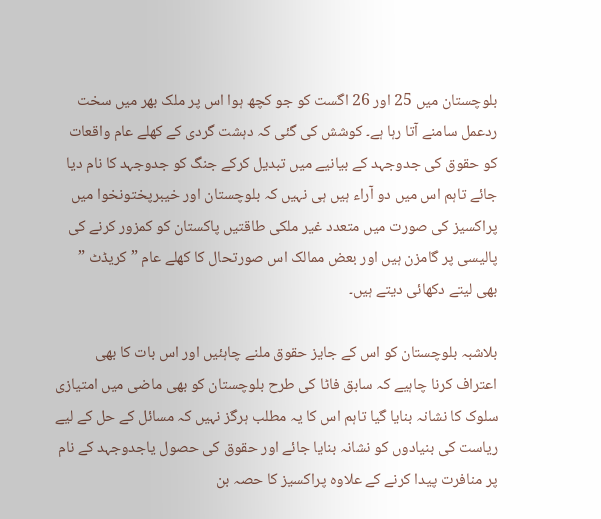بلوچستان میں 25 اور 26 اگست کو جو کچھ ہوا اس پر ملک بھر میں سخت ردعمل سامنے آتا رہا ہے۔ کوشش کی گئی کہ دہشت گردی کے کھلے عام واقعات کو حقوق کی جدوجہد کے بیانیے میں تبدیل کرکے جنگ کو جدوجہد کا نام دیا جائے تاہم اس میں دو آراء ہیں ہی نہیں کہ بلوچستان اور خیبرپختونخوا میں پراکسیز کی صورت میں متعدد غیر ملکی طاقتیں پاکستان کو کمزور کرنے کی پالیسی پر گامزن ہیں اور بعض ممالک اس صورتحال کا کھلے عام ” کریڈٹ ” بھی لیتے دکھائی دیتے ہیں۔

بلاشبہ بلوچستان کو اس کے جایز حقوق ملنے چاہئیں اور اس بات کا بھی اعتراف کرنا چاہیے کہ سابق فاٹا کی طرح بلوچستان کو بھی ماضی میں امتیازی سلوک کا نشانہ بنایا گیا تاہم اس کا یہ مطلب ہرگز نہیں کہ مسائل کے حل کے لیے ریاست کی بنیادوں کو نشانہ بنایا جائے اور حقوق کی حصول یاجدوجہد کے نام پر منافرت پیدا کرنے کے علاوہ پراکسیز کا حصہ بن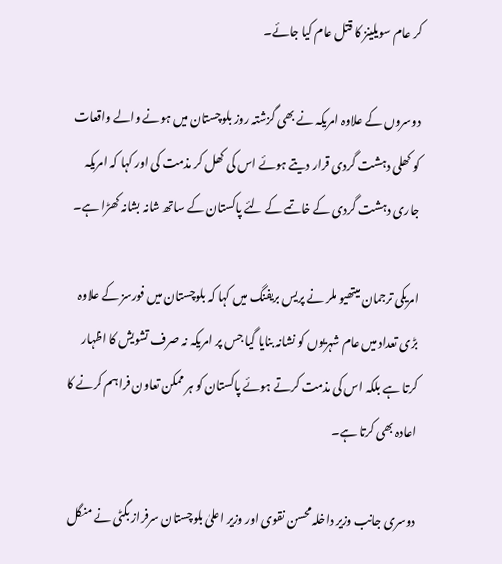کر عام سویلینز کا قتل عام کیا جائے۔

دوسروں کے علاوہ امریکہ نے بھی گزشتہ روز بلوچستان میں ہونے والے واقعات کو کھلی دہشت گردی قرار دیتے ہوئے اس کی کھل کر مذمت کی اور کہا کہ امریکہ جاری دہشت گردی کے خاتمے کے لئے پاکستان کے ساتھ شانہ بشانہ کھڑا ہے۔

امریکی ترجمان میتھیو ملر نے پریس بریفنگ میں کہا کہ بلوچستان میں فورسز کے علاوہ بڑی تعداد میں عام شہریوں کو نشانہ بنایا گیا جس پر امریکہ نہ صرف تشویش کا اظہار کرتا ہے بلکہ اس کی مذمت کرتے ہوئے پاکستان کو ہر ممکن تعاون فراہم کرنے کا اعادہ بھی کرتا ہے۔

دوسری جانب وزیر داخلہ محسن نقوی اور وزیر اعلیٰ بلوچستان سرفراز بگٹی نے منگل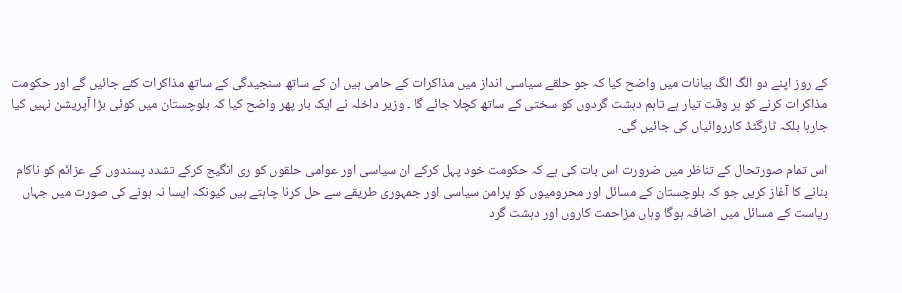کے روز اپنے دو الگ الگ بیانات میں واضح کیا کہ جو حلقے سیاسی انداز میں مذاکرات کے حامی ہیں ان کے ساتھ سنجیدگی کے ساتھ مذاکرات کئے جائیں گے اور حکومت مذاکرات کرنے کو ہر وقت تیار ہے تاہم دہشت گردوں کو سختی کے ساتھ کچلا جائے گا ۔ وزیر داخلہ نے ایک بار پھر واضح کیا کہ بلوچستان میں کوئی بڑا آپریشن نہیں کیا جارہا بلکہ ٹارگٹڈ کارروائیاں کی جائیں گی۔

اس تمام صورتحال کے تناظر میں ضرورت اس بات کی ہے کہ حکومت خود پہل کرکے ان سیاسی اور عوامی حلقوں کو ری انگیج کرکے تشدد پسندوں کے عزائم کو ناکام بنانے کا آغاز کریں جو کہ بلوچستان کے مسائل اور محرومیوں کو پرامن سیاسی اور جمہوری طریقے سے حل کرنا چاہتے ہیں کیونکہ ایسا نہ ہونے کی صورت میں جہاں ریاست کے مسائل میں اضافہ ہوگا وہاں مزاحمت کاروں اور دہشت گرد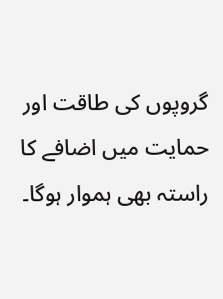گروپوں کی طاقت اور حمایت میں اضافے کا راستہ بھی ہموار ہوگا۔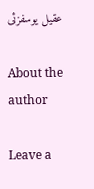عقیل یوسفزئی

About the author

Leave a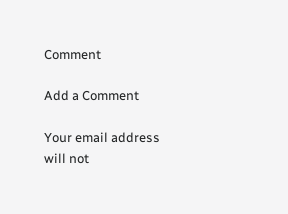Comment

Add a Comment

Your email address will not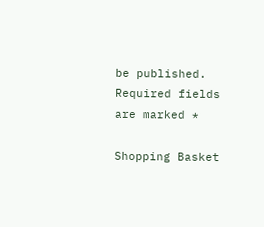be published. Required fields are marked *

Shopping Basket